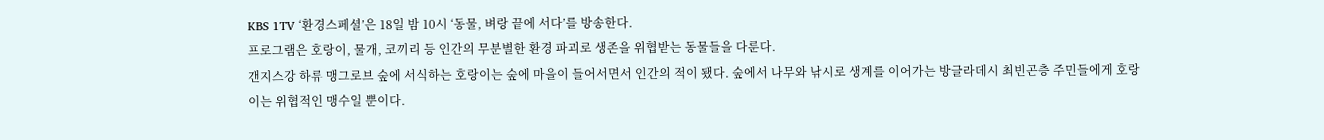KBS 1TV ‘환경스페셜’은 18일 밤 10시 ‘동물, 벼랑 끝에 서다’를 방송한다.
프로그램은 호랑이, 물개, 코끼리 등 인간의 무분별한 환경 파괴로 생존을 위협받는 동물들을 다룬다.
갠지스강 하류 맹그로브 숲에 서식하는 호랑이는 숲에 마을이 들어서면서 인간의 적이 됐다. 숲에서 나무와 낚시로 생계를 이어가는 방글라데시 최빈곤층 주민들에게 호랑이는 위협적인 맹수일 뿐이다.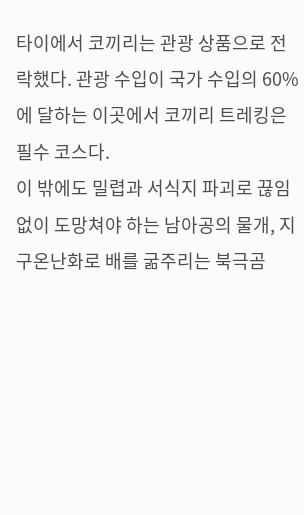타이에서 코끼리는 관광 상품으로 전락했다. 관광 수입이 국가 수입의 60%에 달하는 이곳에서 코끼리 트레킹은 필수 코스다.
이 밖에도 밀렵과 서식지 파괴로 끊임없이 도망쳐야 하는 남아공의 물개, 지구온난화로 배를 굶주리는 북극곰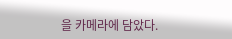을 카메라에 담았다.